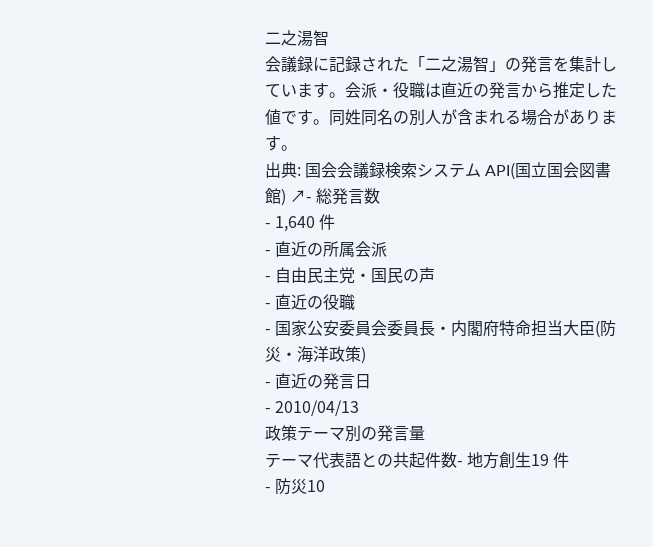二之湯智
会議録に記録された「二之湯智」の発言を集計しています。会派・役職は直近の発言から推定した値です。同姓同名の別人が含まれる場合があります。
出典: 国会会議録検索システム API(国立国会図書館) ↗- 総発言数
- 1,640 件
- 直近の所属会派
- 自由民主党・国民の声
- 直近の役職
- 国家公安委員会委員長・内閣府特命担当大臣(防災・海洋政策)
- 直近の発言日
- 2010/04/13
政策テーマ別の発言量
テーマ代表語との共起件数- 地方創生19 件
- 防災10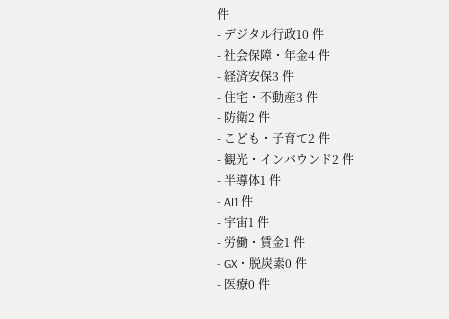件
- デジタル行政10 件
- 社会保障・年金4 件
- 経済安保3 件
- 住宅・不動産3 件
- 防衛2 件
- こども・子育て2 件
- 観光・インバウンド2 件
- 半導体1 件
- AI1 件
- 宇宙1 件
- 労働・賃金1 件
- GX・脱炭素0 件
- 医療0 件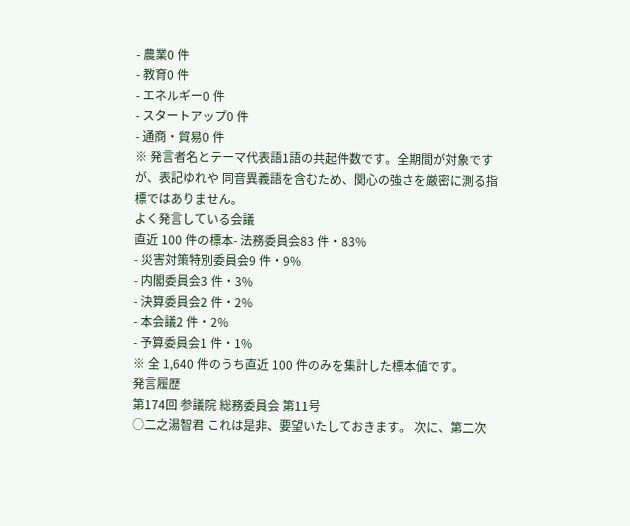- 農業0 件
- 教育0 件
- エネルギー0 件
- スタートアップ0 件
- 通商・貿易0 件
※ 発言者名とテーマ代表語1語の共起件数です。全期間が対象ですが、表記ゆれや 同音異義語を含むため、関心の強さを厳密に測る指標ではありません。
よく発言している会議
直近 100 件の標本- 法務委員会83 件・83%
- 災害対策特別委員会9 件・9%
- 内閣委員会3 件・3%
- 決算委員会2 件・2%
- 本会議2 件・2%
- 予算委員会1 件・1%
※ 全 1,640 件のうち直近 100 件のみを集計した標本値です。
発言履歴
第174回 参議院 総務委員会 第11号
○二之湯智君 これは是非、要望いたしておきます。 次に、第二次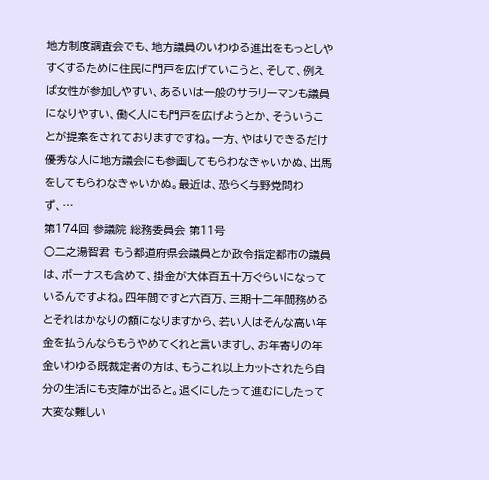地方制度調査会でも、地方議員のいわゆる進出をもっとしやすくするために住民に門戸を広げていこうと、そして、例えば女性が参加しやすい、あるいは一般のサラリーマンも議員になりやすい、働く人にも門戸を広げようとか、そういうことが提案をされておりますですね。一方、やはりできるだけ優秀な人に地方議会にも参画してもらわなきゃいかぬ、出馬をしてもらわなきゃいかぬ。最近は、恐らく与野党問わず、…
第174回 参議院 総務委員会 第11号
○二之湯智君 もう都道府県会議員とか政令指定都市の議員は、ボーナスも含めて、掛金が大体百五十万ぐらいになっているんですよね。四年間ですと六百万、三期十二年間務めるとそれはかなりの額になりますから、若い人はそんな高い年金を払うんならもうやめてくれと言いますし、お年寄りの年金いわゆる既裁定者の方は、もうこれ以上カットされたら自分の生活にも支障が出ると。退くにしたって進むにしたって大変な難しい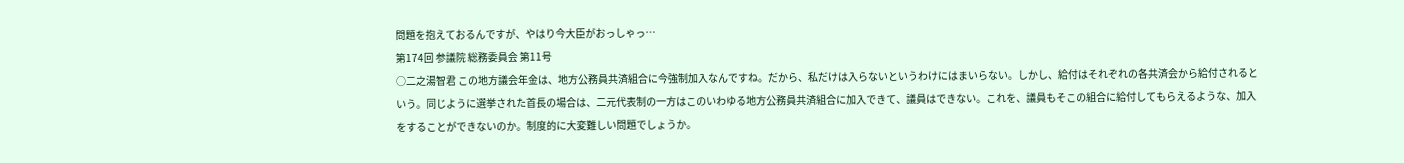問題を抱えておるんですが、やはり今大臣がおっしゃっ…
第174回 参議院 総務委員会 第11号
○二之湯智君 この地方議会年金は、地方公務員共済組合に今強制加入なんですね。だから、私だけは入らないというわけにはまいらない。しかし、給付はそれぞれの各共済会から給付されるという。同じように選挙された首長の場合は、二元代表制の一方はこのいわゆる地方公務員共済組合に加入できて、議員はできない。これを、議員もそこの組合に給付してもらえるような、加入をすることができないのか。制度的に大変難しい問題でしょうか。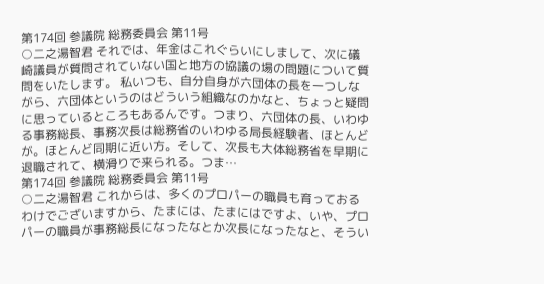第174回 参議院 総務委員会 第11号
○二之湯智君 それでは、年金はこれぐらいにしまして、次に礒崎議員が質問されていない国と地方の協議の場の問題について質問をいたします。 私いつも、自分自身が六団体の長を一つしながら、六団体というのはどういう組織なのかなと、ちょっと疑問に思っているところもあるんです。つまり、六団体の長、いわゆる事務総長、事務次長は総務省のいわゆる局長経験者、ほとんどが。ほとんど同期に近い方。そして、次長も大体総務省を早期に退職されて、横滑りで来られる。つま…
第174回 参議院 総務委員会 第11号
○二之湯智君 これからは、多くのプロパーの職員も育っておるわけでございますから、たまには、たまにはですよ、いや、プロパーの職員が事務総長になったなとか次長になったなと、そうい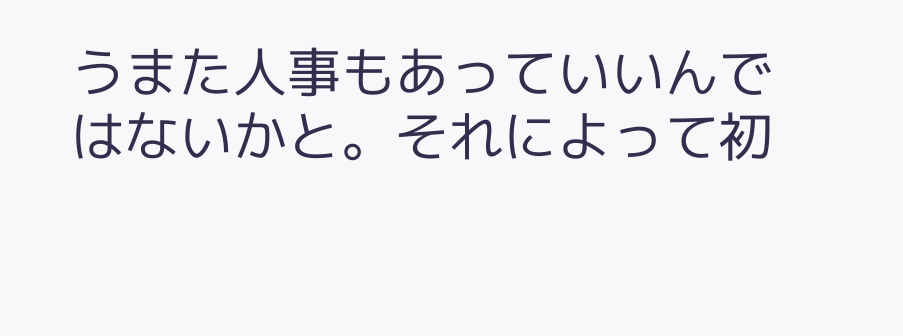うまた人事もあっていいんではないかと。それによって初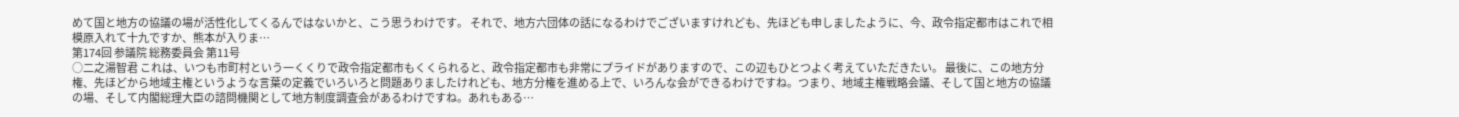めて国と地方の協議の場が活性化してくるんではないかと、こう思うわけです。 それで、地方六団体の話になるわけでございますけれども、先ほども申しましたように、今、政令指定都市はこれで相模原入れて十九ですか、熊本が入りま…
第174回 参議院 総務委員会 第11号
○二之湯智君 これは、いつも市町村という一くくりで政令指定都市もくくられると、政令指定都市も非常にプライドがありますので、この辺もひとつよく考えていただきたい。 最後に、この地方分権、先ほどから地域主権というような言葉の定義でいろいろと問題ありましたけれども、地方分権を進める上で、いろんな会ができるわけですね。つまり、地域主権戦略会議、そして国と地方の協議の場、そして内閣総理大臣の諮問機関として地方制度調査会があるわけですね。あれもある…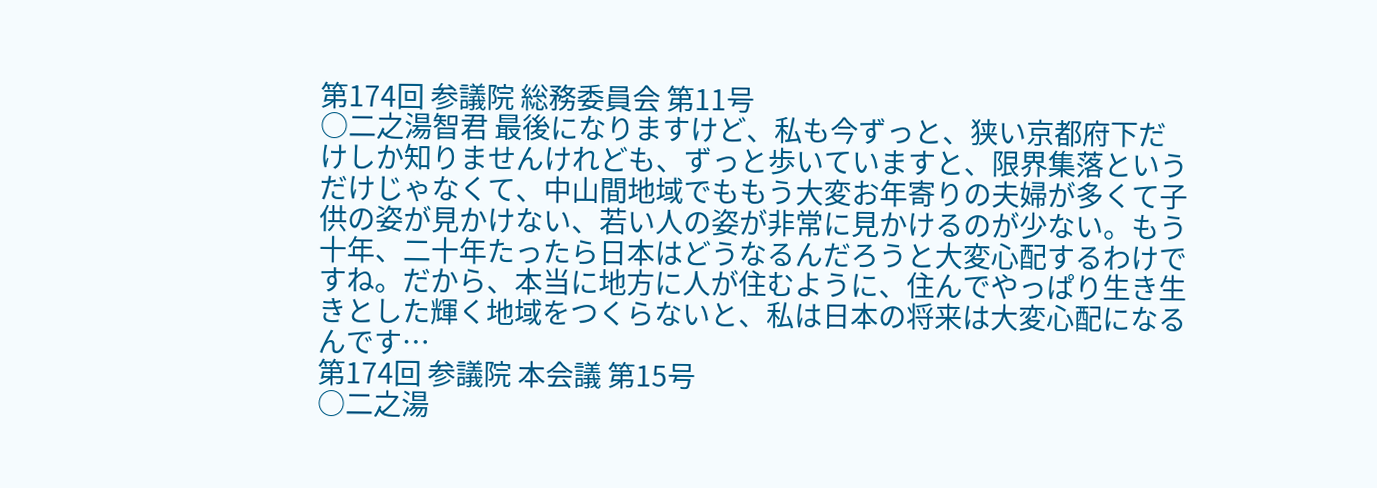第174回 参議院 総務委員会 第11号
○二之湯智君 最後になりますけど、私も今ずっと、狭い京都府下だけしか知りませんけれども、ずっと歩いていますと、限界集落というだけじゃなくて、中山間地域でももう大変お年寄りの夫婦が多くて子供の姿が見かけない、若い人の姿が非常に見かけるのが少ない。もう十年、二十年たったら日本はどうなるんだろうと大変心配するわけですね。だから、本当に地方に人が住むように、住んでやっぱり生き生きとした輝く地域をつくらないと、私は日本の将来は大変心配になるんです…
第174回 参議院 本会議 第15号
○二之湯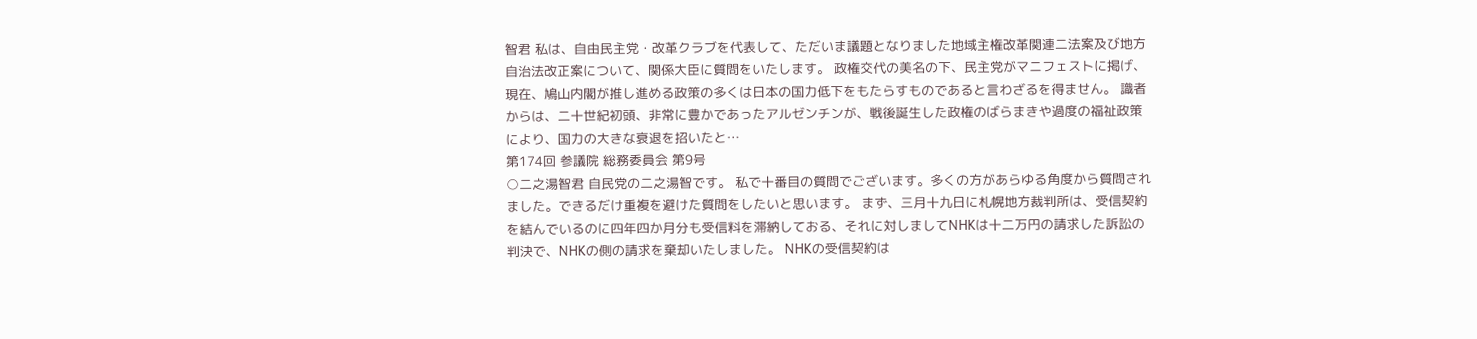智君 私は、自由民主党・改革クラブを代表して、ただいま議題となりました地域主権改革関連二法案及び地方自治法改正案について、関係大臣に質問をいたします。 政権交代の美名の下、民主党がマニフェストに掲げ、現在、鳩山内閣が推し進める政策の多くは日本の国力低下をもたらすものであると言わざるを得ません。 識者からは、二十世紀初頭、非常に豊かであったアルゼンチンが、戦後誕生した政権のばらまきや過度の福祉政策により、国力の大きな衰退を招いたと…
第174回 参議院 総務委員会 第9号
○二之湯智君 自民党の二之湯智です。 私で十番目の質問でございます。多くの方があらゆる角度から質問されました。できるだけ重複を避けた質問をしたいと思います。 まず、三月十九日に札幌地方裁判所は、受信契約を結んでいるのに四年四か月分も受信料を滞納しておる、それに対しましてNHKは十二万円の請求した訴訟の判決で、NHKの側の請求を棄却いたしました。 NHKの受信契約は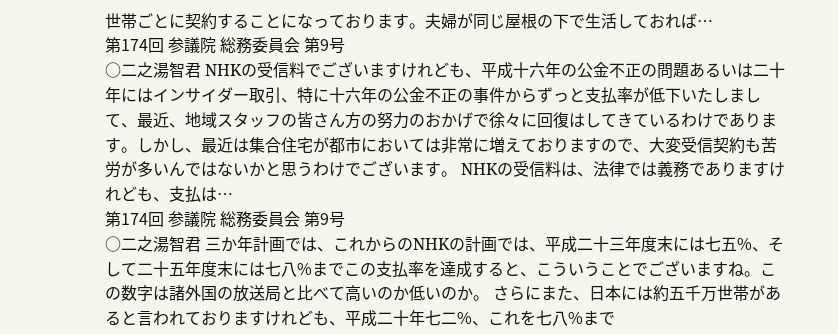世帯ごとに契約することになっております。夫婦が同じ屋根の下で生活しておれば…
第174回 参議院 総務委員会 第9号
○二之湯智君 NHKの受信料でございますけれども、平成十六年の公金不正の問題あるいは二十年にはインサイダー取引、特に十六年の公金不正の事件からずっと支払率が低下いたしまして、最近、地域スタッフの皆さん方の努力のおかげで徐々に回復はしてきているわけであります。しかし、最近は集合住宅が都市においては非常に増えておりますので、大変受信契約も苦労が多いんではないかと思うわけでございます。 NHKの受信料は、法律では義務でありますけれども、支払は…
第174回 参議院 総務委員会 第9号
○二之湯智君 三か年計画では、これからのNHKの計画では、平成二十三年度末には七五%、そして二十五年度末には七八%までこの支払率を達成すると、こういうことでございますね。この数字は諸外国の放送局と比べて高いのか低いのか。 さらにまた、日本には約五千万世帯があると言われておりますけれども、平成二十年七二%、これを七八%まで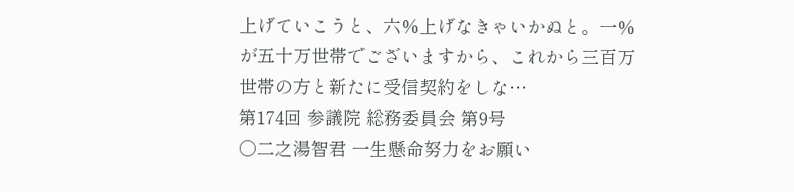上げていこうと、六%上げなきゃいかぬと。一%が五十万世帯でございますから、これから三百万世帯の方と新たに受信契約をしな…
第174回 参議院 総務委員会 第9号
○二之湯智君 一生懸命努力をお願い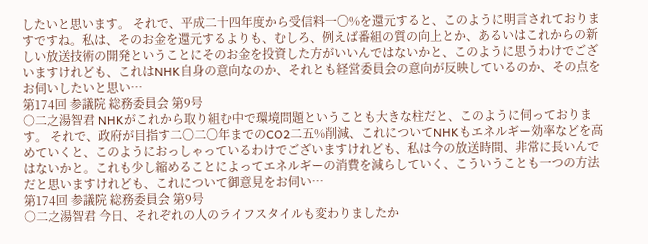したいと思います。 それで、平成二十四年度から受信料一〇%を還元すると、このように明言されておりますですね。私は、そのお金を還元するよりも、むしろ、例えば番組の質の向上とか、あるいはこれからの新しい放送技術の開発ということにそのお金を投資した方がいいんではないかと、このように思うわけでございますけれども、これはNHK自身の意向なのか、それとも経営委員会の意向が反映しているのか、その点をお伺いしたいと思い…
第174回 参議院 総務委員会 第9号
○二之湯智君 NHKがこれから取り組む中で環境問題ということも大きな柱だと、このように伺っております。 それで、政府が目指す二〇二〇年までのCO2二五%削減、これについてNHKもエネルギー効率などを高めていくと、このようにおっしゃっているわけでございますけれども、私は今の放送時間、非常に長いんではないかと。これも少し縮めることによってエネルギーの消費を減らしていく、こういうことも一つの方法だと思いますけれども、これについて御意見をお伺い…
第174回 参議院 総務委員会 第9号
○二之湯智君 今日、それぞれの人のライフスタイルも変わりましたか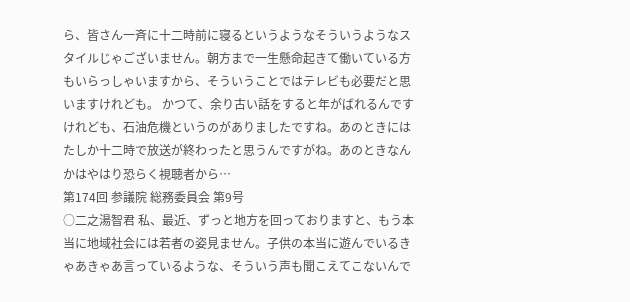ら、皆さん一斉に十二時前に寝るというようなそういうようなスタイルじゃございません。朝方まで一生懸命起きて働いている方もいらっしゃいますから、そういうことではテレビも必要だと思いますけれども。 かつて、余り古い話をすると年がばれるんですけれども、石油危機というのがありましたですね。あのときにはたしか十二時で放送が終わったと思うんですがね。あのときなんかはやはり恐らく視聴者から…
第174回 参議院 総務委員会 第9号
○二之湯智君 私、最近、ずっと地方を回っておりますと、もう本当に地域社会には若者の姿見ません。子供の本当に遊んでいるきゃあきゃあ言っているような、そういう声も聞こえてこないんで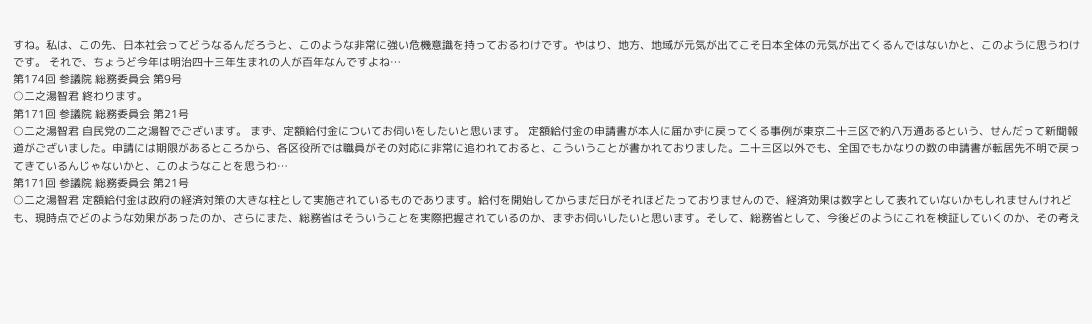すね。私は、この先、日本社会ってどうなるんだろうと、このような非常に強い危機意識を持っておるわけです。やはり、地方、地域が元気が出てこそ日本全体の元気が出てくるんではないかと、このように思うわけです。 それで、ちょうど今年は明治四十三年生まれの人が百年なんですよね…
第174回 参議院 総務委員会 第9号
○二之湯智君 終わります。
第171回 参議院 総務委員会 第21号
○二之湯智君 自民党の二之湯智でございます。 まず、定額給付金についてお伺いをしたいと思います。 定額給付金の申請書が本人に届かずに戻ってくる事例が東京二十三区で約八万通あるという、せんだって新聞報道がございました。申請には期限があるところから、各区役所では職員がその対応に非常に追われておると、こういうことが書かれておりました。二十三区以外でも、全国でもかなりの数の申請書が転居先不明で戻ってきているんじゃないかと、このようなことを思うわ…
第171回 参議院 総務委員会 第21号
○二之湯智君 定額給付金は政府の経済対策の大きな柱として実施されているものであります。給付を開始してからまだ日がそれほどたっておりませんので、経済効果は数字として表れていないかもしれませんけれども、現時点でどのような効果があったのか、さらにまた、総務省はそういうことを実際把握されているのか、まずお伺いしたいと思います。そして、総務省として、今後どのようにこれを検証していくのか、その考え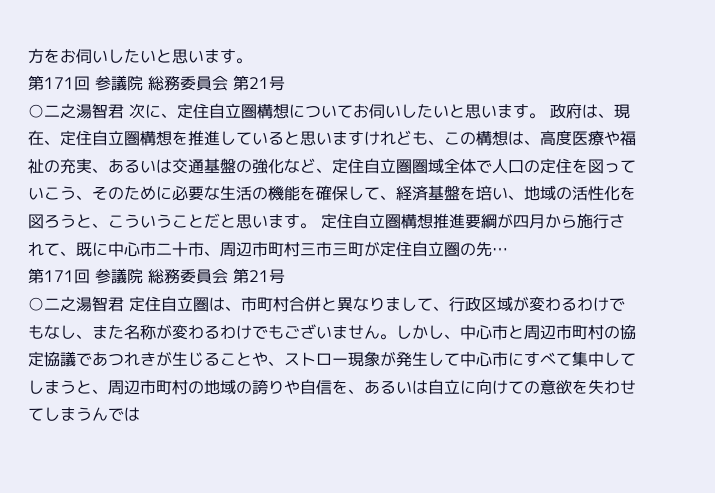方をお伺いしたいと思います。
第171回 参議院 総務委員会 第21号
○二之湯智君 次に、定住自立圏構想についてお伺いしたいと思います。 政府は、現在、定住自立圏構想を推進していると思いますけれども、この構想は、高度医療や福祉の充実、あるいは交通基盤の強化など、定住自立圏圏域全体で人口の定住を図っていこう、そのために必要な生活の機能を確保して、経済基盤を培い、地域の活性化を図ろうと、こういうことだと思います。 定住自立圏構想推進要綱が四月から施行されて、既に中心市二十市、周辺市町村三市三町が定住自立圏の先…
第171回 参議院 総務委員会 第21号
○二之湯智君 定住自立圏は、市町村合併と異なりまして、行政区域が変わるわけでもなし、また名称が変わるわけでもございません。しかし、中心市と周辺市町村の協定協議であつれきが生じることや、ストロー現象が発生して中心市にすべて集中してしまうと、周辺市町村の地域の誇りや自信を、あるいは自立に向けての意欲を失わせてしまうんでは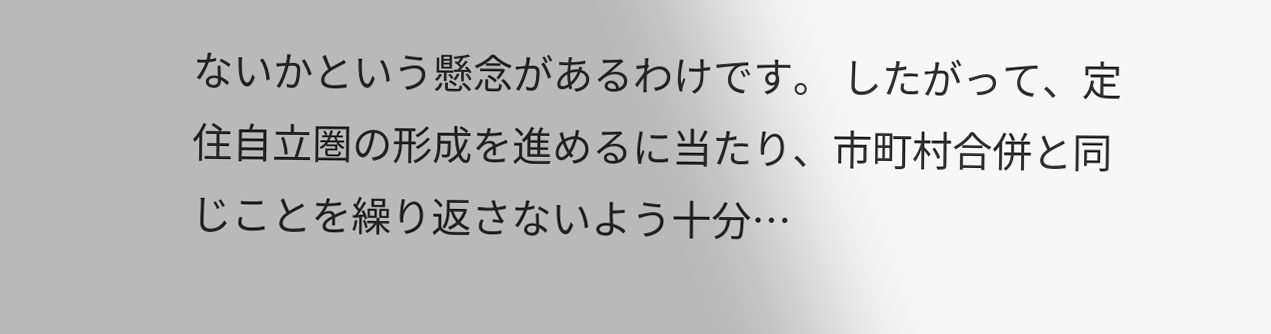ないかという懸念があるわけです。 したがって、定住自立圏の形成を進めるに当たり、市町村合併と同じことを繰り返さないよう十分…